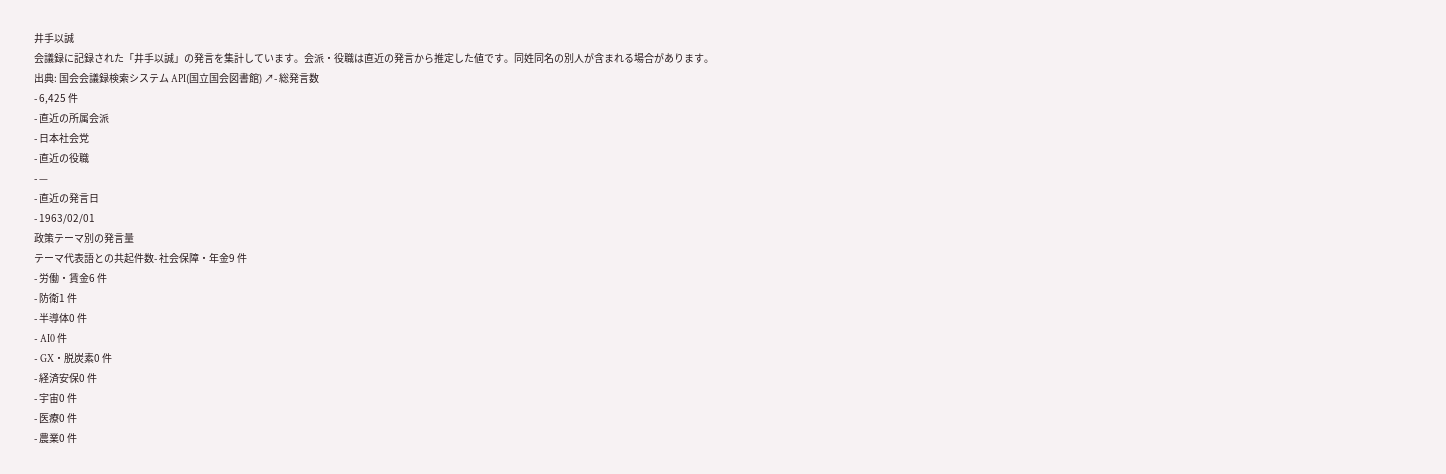井手以誠
会議録に記録された「井手以誠」の発言を集計しています。会派・役職は直近の発言から推定した値です。同姓同名の別人が含まれる場合があります。
出典: 国会会議録検索システム API(国立国会図書館) ↗- 総発言数
- 6,425 件
- 直近の所属会派
- 日本社会党
- 直近の役職
- —
- 直近の発言日
- 1963/02/01
政策テーマ別の発言量
テーマ代表語との共起件数- 社会保障・年金9 件
- 労働・賃金6 件
- 防衛1 件
- 半導体0 件
- AI0 件
- GX・脱炭素0 件
- 経済安保0 件
- 宇宙0 件
- 医療0 件
- 農業0 件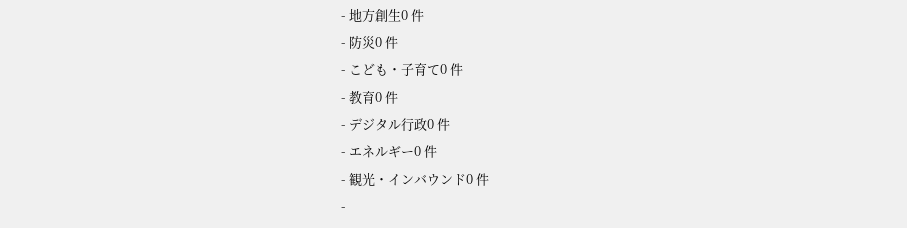- 地方創生0 件
- 防災0 件
- こども・子育て0 件
- 教育0 件
- デジタル行政0 件
- エネルギー0 件
- 観光・インバウンド0 件
-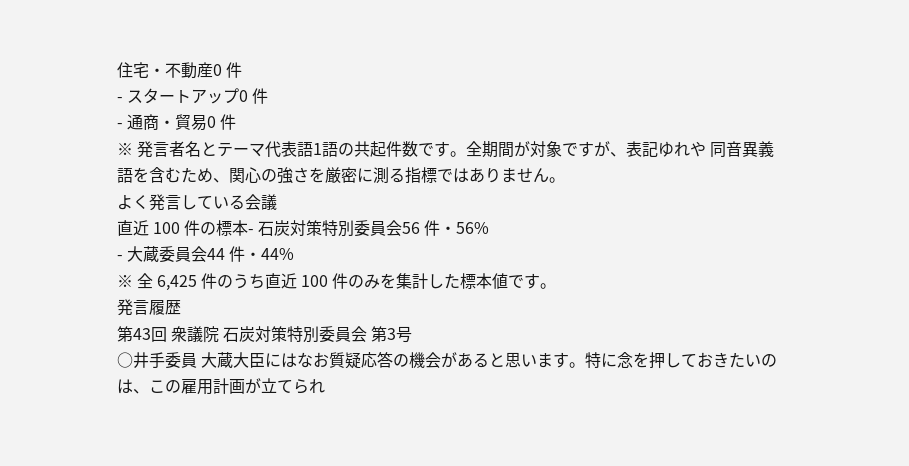住宅・不動産0 件
- スタートアップ0 件
- 通商・貿易0 件
※ 発言者名とテーマ代表語1語の共起件数です。全期間が対象ですが、表記ゆれや 同音異義語を含むため、関心の強さを厳密に測る指標ではありません。
よく発言している会議
直近 100 件の標本- 石炭対策特別委員会56 件・56%
- 大蔵委員会44 件・44%
※ 全 6,425 件のうち直近 100 件のみを集計した標本値です。
発言履歴
第43回 衆議院 石炭対策特別委員会 第3号
○井手委員 大蔵大臣にはなお質疑応答の機会があると思います。特に念を押しておきたいのは、この雇用計画が立てられ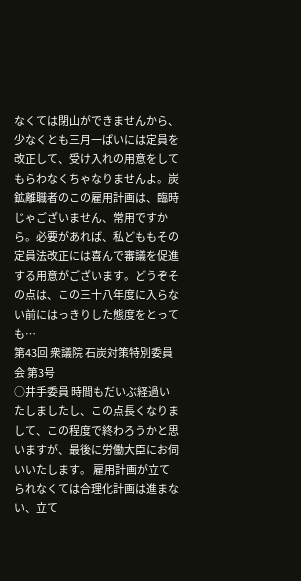なくては閉山ができませんから、少なくとも三月一ぱいには定員を改正して、受け入れの用意をしてもらわなくちゃなりませんよ。炭鉱離職者のこの雇用計画は、臨時じゃございません、常用ですから。必要があれば、私どももその定員法改正には喜んで審議を促進する用意がございます。どうぞその点は、この三十八年度に入らない前にはっきりした態度をとっても…
第43回 衆議院 石炭対策特別委員会 第3号
○井手委員 時間もだいぶ経過いたしましたし、この点長くなりまして、この程度で終わろうかと思いますが、最後に労働大臣にお伺いいたします。 雇用計画が立てられなくては合理化計画は進まない、立て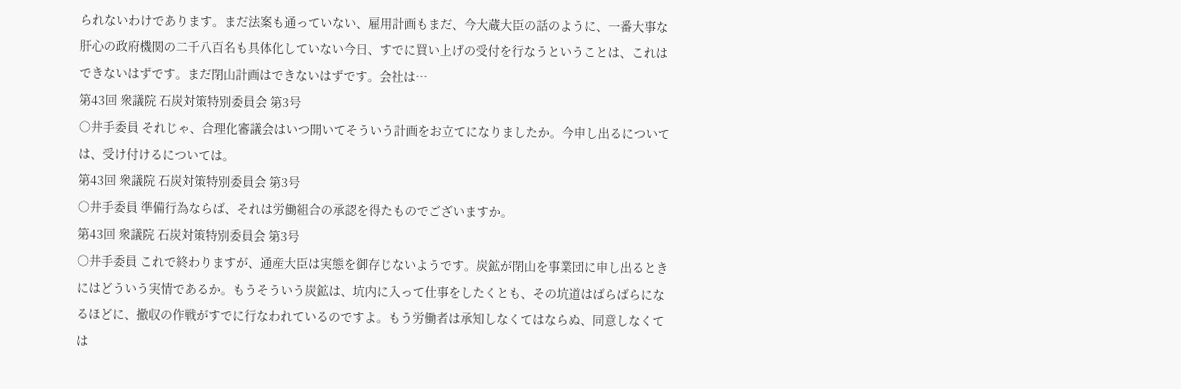られないわけであります。まだ法案も通っていない、雇用計画もまだ、今大蔵大臣の話のように、一番大事な肝心の政府機関の二千八百名も具体化していない今日、すでに買い上げの受付を行なうということは、これはできないはずです。まだ閉山計画はできないはずです。会社は…
第43回 衆議院 石炭対策特別委員会 第3号
○井手委員 それじゃ、合理化審議会はいつ開いてそういう計画をお立てになりましたか。今申し出るについては、受け付けるについては。
第43回 衆議院 石炭対策特別委員会 第3号
○井手委員 準備行為ならば、それは労働組合の承認を得たものでございますか。
第43回 衆議院 石炭対策特別委員会 第3号
○井手委員 これで終わりますが、通産大臣は実態を御存じないようです。炭鉱が閉山を事業団に申し出るときにはどういう実情であるか。もうそういう炭鉱は、坑内に入って仕事をしたくとも、その坑道はばらばらになるほどに、撤収の作戦がすでに行なわれているのですよ。もう労働者は承知しなくてはならぬ、同意しなくては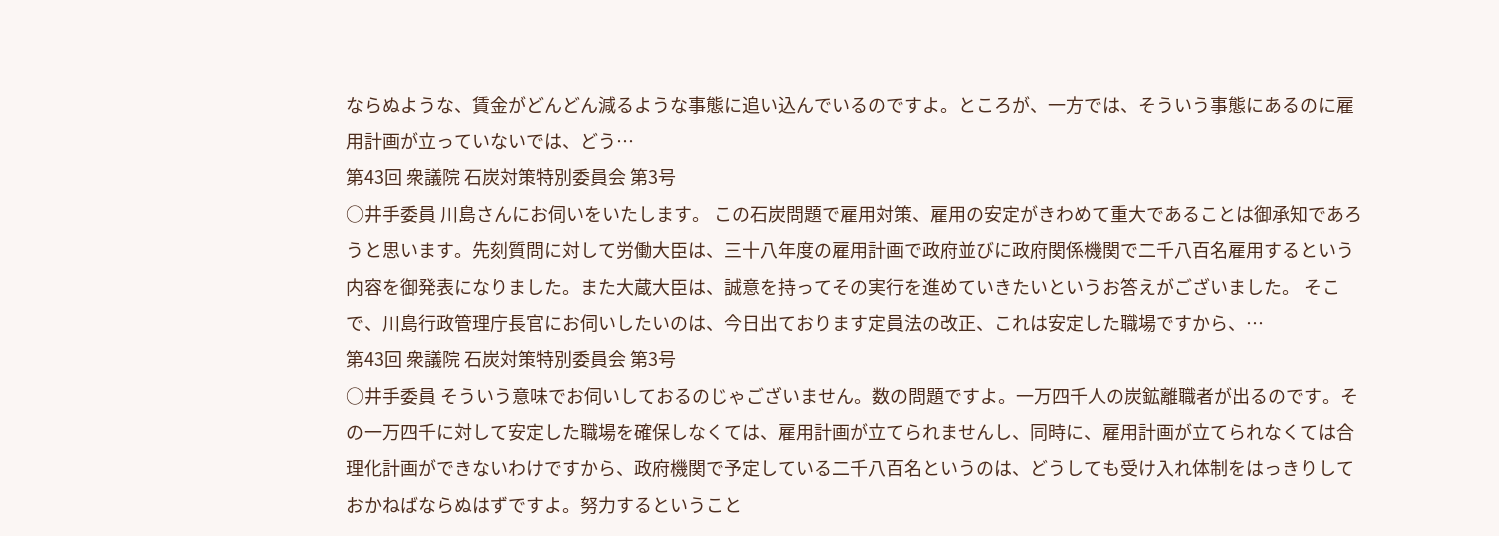ならぬような、賃金がどんどん減るような事態に追い込んでいるのですよ。ところが、一方では、そういう事態にあるのに雇用計画が立っていないでは、どう…
第43回 衆議院 石炭対策特別委員会 第3号
○井手委員 川島さんにお伺いをいたします。 この石炭問題で雇用対策、雇用の安定がきわめて重大であることは御承知であろうと思います。先刻質問に対して労働大臣は、三十八年度の雇用計画で政府並びに政府関係機関で二千八百名雇用するという内容を御発表になりました。また大蔵大臣は、誠意を持ってその実行を進めていきたいというお答えがございました。 そこで、川島行政管理庁長官にお伺いしたいのは、今日出ております定員法の改正、これは安定した職場ですから、…
第43回 衆議院 石炭対策特別委員会 第3号
○井手委員 そういう意味でお伺いしておるのじゃございません。数の問題ですよ。一万四千人の炭鉱離職者が出るのです。その一万四千に対して安定した職場を確保しなくては、雇用計画が立てられませんし、同時に、雇用計画が立てられなくては合理化計画ができないわけですから、政府機関で予定している二千八百名というのは、どうしても受け入れ体制をはっきりしておかねばならぬはずですよ。努力するということ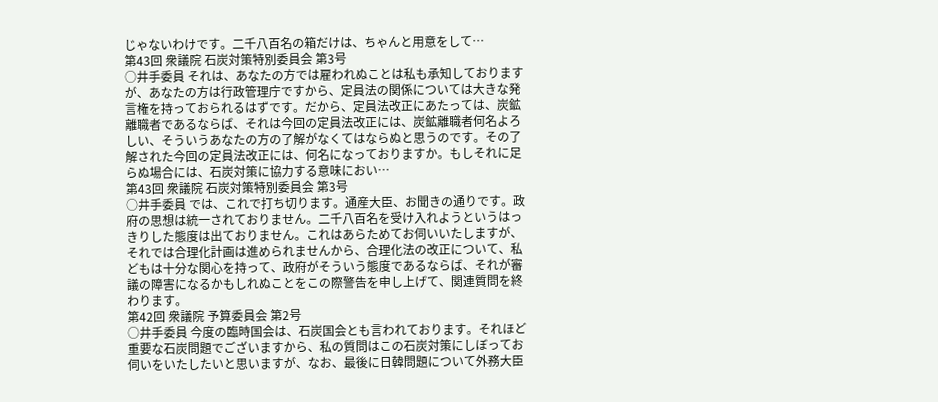じゃないわけです。二千八百名の箱だけは、ちゃんと用意をして…
第43回 衆議院 石炭対策特別委員会 第3号
○井手委員 それは、あなたの方では雇われぬことは私も承知しておりますが、あなたの方は行政管理庁ですから、定員法の関係については大きな発言権を持っておられるはずです。だから、定員法改正にあたっては、炭鉱離職者であるならば、それは今回の定員法改正には、炭鉱離職者何名よろしい、そういうあなたの方の了解がなくてはならぬと思うのです。その了解された今回の定員法改正には、何名になっておりますか。もしそれに足らぬ場合には、石炭対策に協力する意味におい…
第43回 衆議院 石炭対策特別委員会 第3号
○井手委員 では、これで打ち切ります。通産大臣、お聞きの通りです。政府の思想は統一されておりません。二千八百名を受け入れようというはっきりした態度は出ておりません。これはあらためてお伺いいたしますが、それでは合理化計画は進められませんから、合理化法の改正について、私どもは十分な関心を持って、政府がそういう態度であるならば、それが審議の障害になるかもしれぬことをこの際警告を申し上げて、関連質問を終わります。
第42回 衆議院 予算委員会 第2号
○井手委員 今度の臨時国会は、石炭国会とも言われております。それほど重要な石炭問題でございますから、私の質問はこの石炭対策にしぼってお伺いをいたしたいと思いますが、なお、最後に日韓問題について外務大臣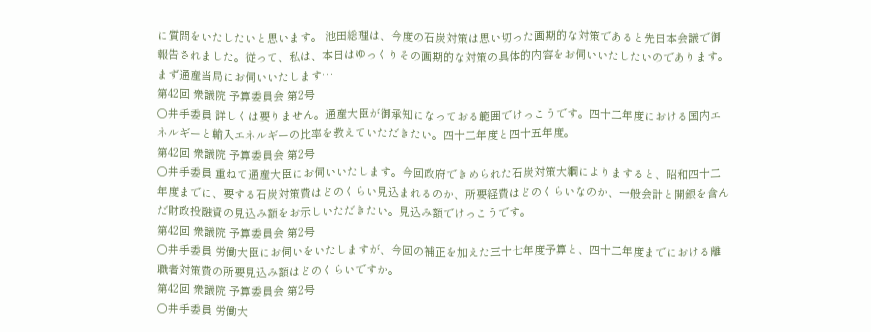に質問をいたしたいと思います。 池田総理は、今度の石炭対策は思い切った画期的な対策であると先日本会議で御報告されました。従って、私は、本日はゆっくりその画期的な対策の具体的内容をお伺いいたしたいのであります。 まず通産当局にお伺いいたします…
第42回 衆議院 予算委員会 第2号
○井手委員 詳しくは要りません。通産大臣が御承知になっておる範囲でけっこうです。四十二年度における国内エネルギーと輸入エネルギーの比率を教えていただきたい。四十二年度と四十五年度。
第42回 衆議院 予算委員会 第2号
○井手委員 重ねて通産大臣にお伺いいたします。今回政府できめられた石炭対策大綱によりますると、昭和四十二年度までに、要する石炭対策費はどのくらい見込まれるのか、所要経費はどのくらいなのか、一般会計と開銀を含んだ財政投融資の見込み額をお示しいただきたい。見込み額でけっこうです。
第42回 衆議院 予算委員会 第2号
○井手委員 労働大臣にお伺いをいたしますが、今回の補正を加えた三十七年度予算と、四十二年度までにおける離職者対策費の所要見込み額はどのくらいですか。
第42回 衆議院 予算委員会 第2号
○井手委員 労働大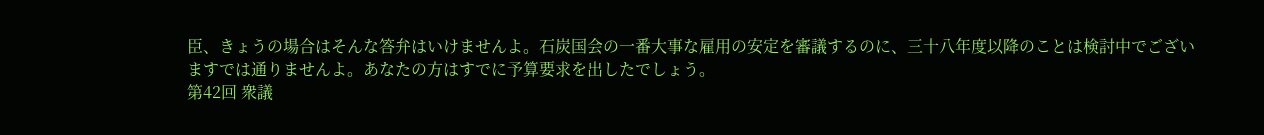臣、きょうの場合はそんな答弁はいけませんよ。石炭国会の一番大事な雇用の安定を審議するのに、三十八年度以降のことは検討中でございますでは通りませんよ。あなたの方はすでに予算要求を出したでしょう。
第42回 衆議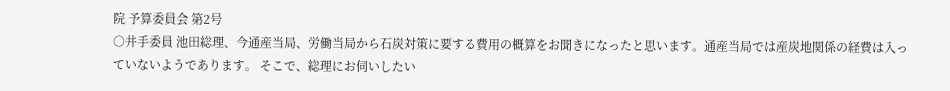院 予算委員会 第2号
○井手委員 池田総理、今通産当局、労働当局から石炭対策に要する費用の概算をお聞きになったと思います。通産当局では産炭地関係の経費は入っていないようであります。 そこで、総理にお伺いしたい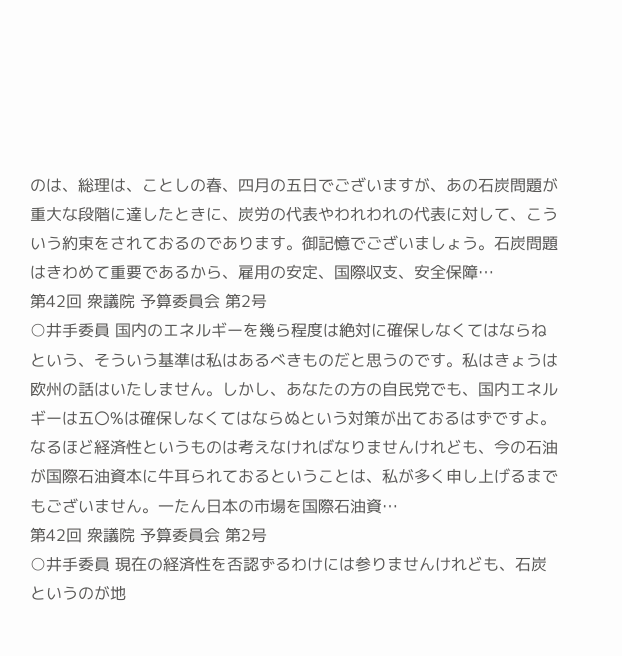のは、総理は、ことしの春、四月の五日でございますが、あの石炭問題が重大な段階に達したときに、炭労の代表やわれわれの代表に対して、こういう約束をされておるのであります。御記憶でございましょう。石炭問題はきわめて重要であるから、雇用の安定、国際収支、安全保障…
第42回 衆議院 予算委員会 第2号
○井手委員 国内のエネルギーを幾ら程度は絶対に確保しなくてはならねという、そういう基準は私はあるべきものだと思うのです。私はきょうは欧州の話はいたしません。しかし、あなたの方の自民党でも、国内エネルギーは五〇%は確保しなくてはならぬという対策が出ておるはずですよ。なるほど経済性というものは考えなければなりませんけれども、今の石油が国際石油資本に牛耳られておるということは、私が多く申し上げるまでもございません。一たん日本の市場を国際石油資…
第42回 衆議院 予算委員会 第2号
○井手委員 現在の経済性を否認ずるわけには参りませんけれども、石炭というのが地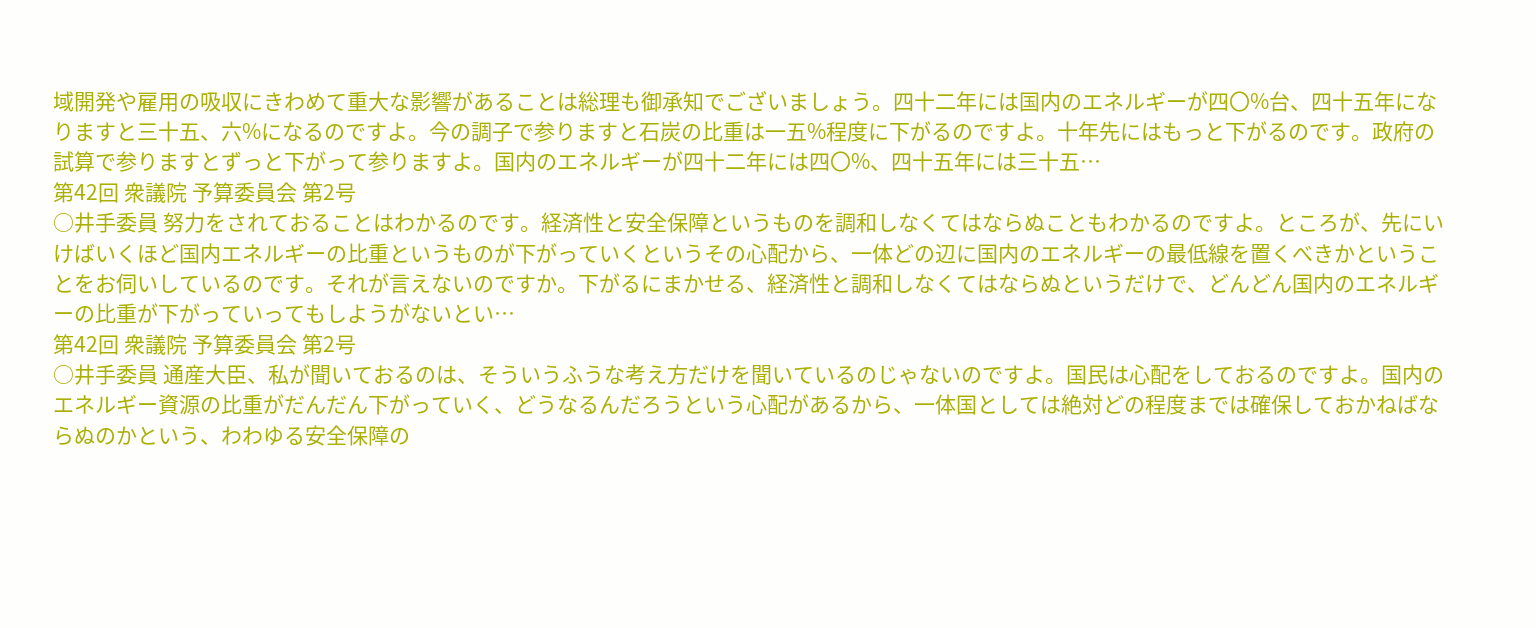域開発や雇用の吸収にきわめて重大な影響があることは総理も御承知でございましょう。四十二年には国内のエネルギーが四〇%台、四十五年になりますと三十五、六%になるのですよ。今の調子で参りますと石炭の比重は一五%程度に下がるのですよ。十年先にはもっと下がるのです。政府の試算で参りますとずっと下がって参りますよ。国内のエネルギーが四十二年には四〇%、四十五年には三十五…
第42回 衆議院 予算委員会 第2号
○井手委員 努力をされておることはわかるのです。経済性と安全保障というものを調和しなくてはならぬこともわかるのですよ。ところが、先にいけばいくほど国内エネルギーの比重というものが下がっていくというその心配から、一体どの辺に国内のエネルギーの最低線を置くべきかということをお伺いしているのです。それが言えないのですか。下がるにまかせる、経済性と調和しなくてはならぬというだけで、どんどん国内のエネルギーの比重が下がっていってもしようがないとい…
第42回 衆議院 予算委員会 第2号
○井手委員 通産大臣、私が聞いておるのは、そういうふうな考え方だけを聞いているのじゃないのですよ。国民は心配をしておるのですよ。国内のエネルギー資源の比重がだんだん下がっていく、どうなるんだろうという心配があるから、一体国としては絶対どの程度までは確保しておかねばならぬのかという、わわゆる安全保障の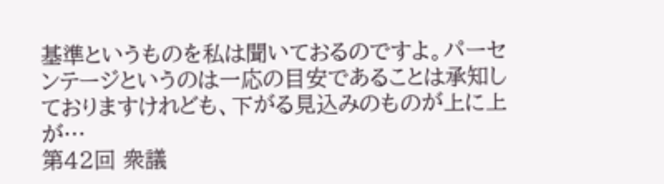基準というものを私は聞いておるのですよ。パーセンテージというのは一応の目安であることは承知しておりますけれども、下がる見込みのものが上に上が…
第42回 衆議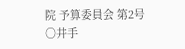院 予算委員会 第2号
○井手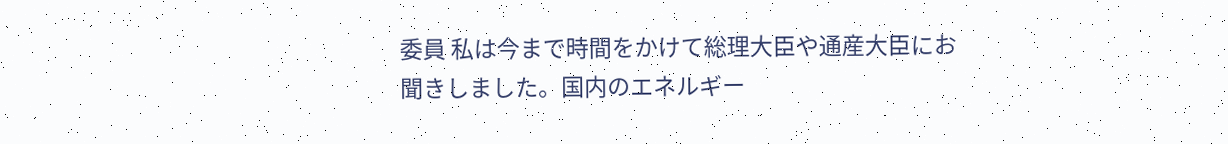委員 私は今まで時間をかけて総理大臣や通産大臣にお聞きしました。国内のエネルギー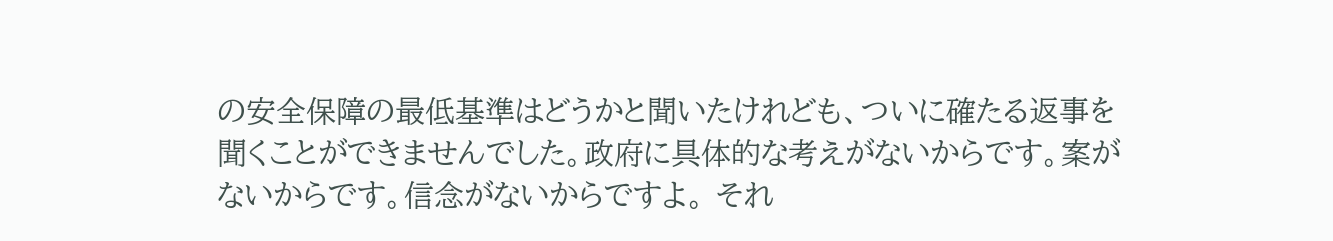の安全保障の最低基準はどうかと聞いたけれども、ついに確たる返事を聞くことができませんでした。政府に具体的な考えがないからです。案がないからです。信念がないからですよ。 それ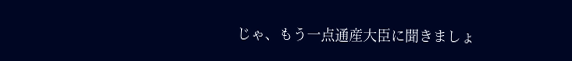じゃ、もう一点通産大臣に聞きましょ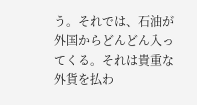う。それでは、石油が外国からどんどん入ってくる。それは貴重な外貨を払わ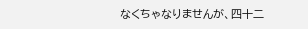なくちゃなりませんが、四十二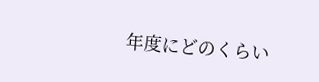年度にどのくらい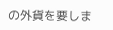の外貨を要しま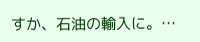すか、石油の輸入に。…